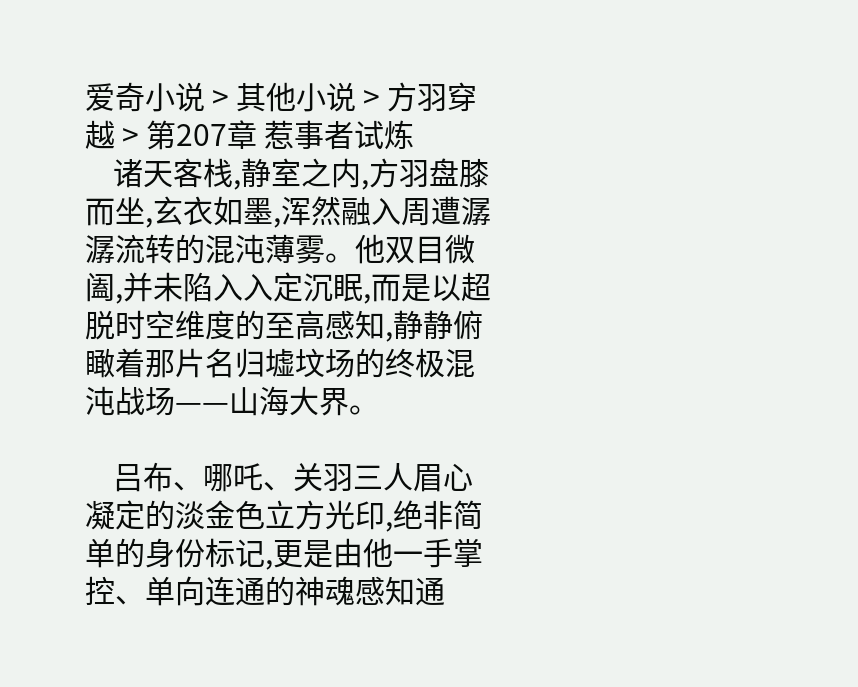爱奇小说 > 其他小说 > 方羽穿越 > 第207章 惹事者试炼
    诸天客栈,静室之内,方羽盘膝而坐,玄衣如墨,浑然融入周遭潺潺流转的混沌薄雾。他双目微阖,并未陷入入定沉眠,而是以超脱时空维度的至高感知,静静俯瞰着那片名归墟坟场的终极混沌战场——山海大界。

    吕布、哪吒、关羽三人眉心凝定的淡金色立方光印,绝非简单的身份标记,更是由他一手掌控、单向连通的神魂感知通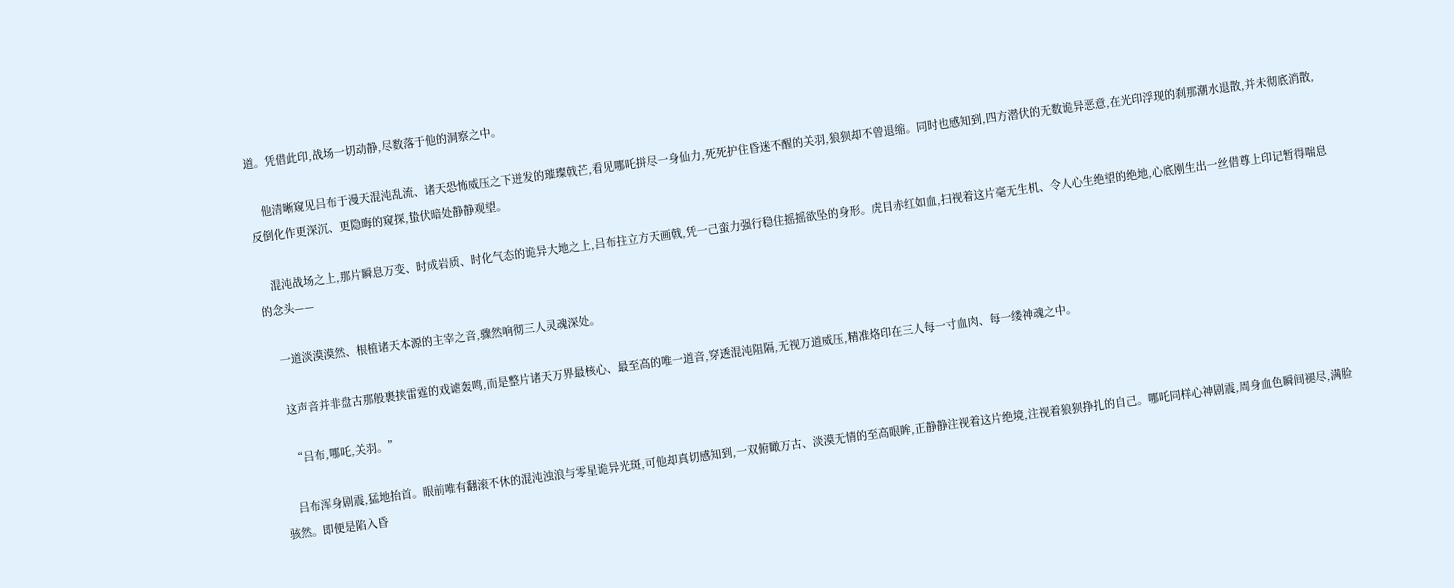道。凭借此印,战场一切动静,尽数落于他的洞察之中。

    他清晰窥见吕布于漫天混沌乱流、诸天恐怖威压之下迸发的璀璨戟芒,看见哪吒拼尽一身仙力,死死护住昏迷不醒的关羽,狼狈却不曾退缩。同时也感知到,四方潜伏的无数诡异恶意,在光印浮现的刹那潮水退散,并未彻底消散,反倒化作更深沉、更隐晦的窥探,蛰伏暗处静静观望。

    混沌战场之上,那片瞬息万变、时成岩质、时化气态的诡异大地之上,吕布拄立方天画戟,凭一己蛮力强行稳住摇摇欲坠的身形。虎目赤红如血,扫视着这片毫无生机、令人心生绝望的绝地,心底刚生出一丝借尊上印记暂得喘息的念头——

    一道淡漠漠然、根植诸天本源的主宰之音,骤然响彻三人灵魂深处。

    这声音并非盘古那般裹挟雷霆的戏谑轰鸣,而是整片诸天万界最核心、最至高的唯一道音,穿透混沌阻隔,无视万道威压,精准烙印在三人每一寸血肉、每一缕神魂之中。

    “吕布,哪吒,关羽。”

    吕布浑身剧震,猛地抬首。眼前唯有翻滚不休的混沌浊浪与零星诡异光斑,可他却真切感知到,一双俯瞰万古、淡漠无情的至高眼眸,正静静注视着这片绝境,注视着狼狈挣扎的自己。哪吒同样心神剧震,周身血色瞬间褪尽,满脸骇然。即便是陷入昏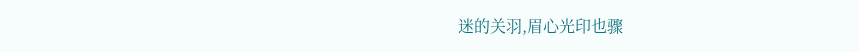迷的关羽,眉心光印也骤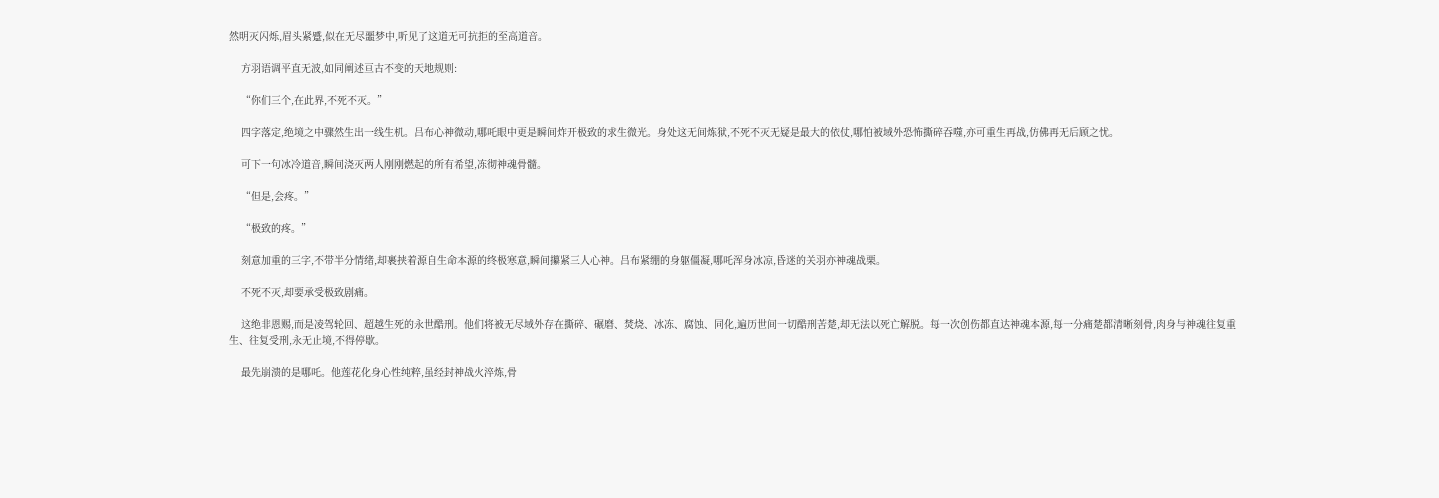然明灭闪烁,眉头紧蹙,似在无尽噩梦中,听见了这道无可抗拒的至高道音。

    方羽语调平直无波,如同阐述亘古不变的天地规则:

    “你们三个,在此界,不死不灭。”

    四字落定,绝境之中骤然生出一线生机。吕布心神微动,哪吒眼中更是瞬间炸开极致的求生微光。身处这无间炼狱,不死不灭无疑是最大的依仗,哪怕被域外恐怖撕碎吞噬,亦可重生再战,仿佛再无后顾之忧。

    可下一句冰冷道音,瞬间浇灭两人刚刚燃起的所有希望,冻彻神魂骨髓。

    “但是,会疼。”

    “极致的疼。”

    刻意加重的三字,不带半分情绪,却裹挟着源自生命本源的终极寒意,瞬间攥紧三人心神。吕布紧绷的身躯僵凝,哪吒浑身冰凉,昏迷的关羽亦神魂战栗。

    不死不灭,却要承受极致剧痛。

    这绝非恩赐,而是凌驾轮回、超越生死的永世酷刑。他们将被无尽域外存在撕碎、碾磨、焚烧、冰冻、腐蚀、同化,遍历世间一切酷刑苦楚,却无法以死亡解脱。每一次创伤都直达神魂本源,每一分痛楚都清晰刻骨,肉身与神魂往复重生、往复受刑,永无止境,不得停歇。

    最先崩溃的是哪吒。他莲花化身心性纯粹,虽经封神战火淬炼,骨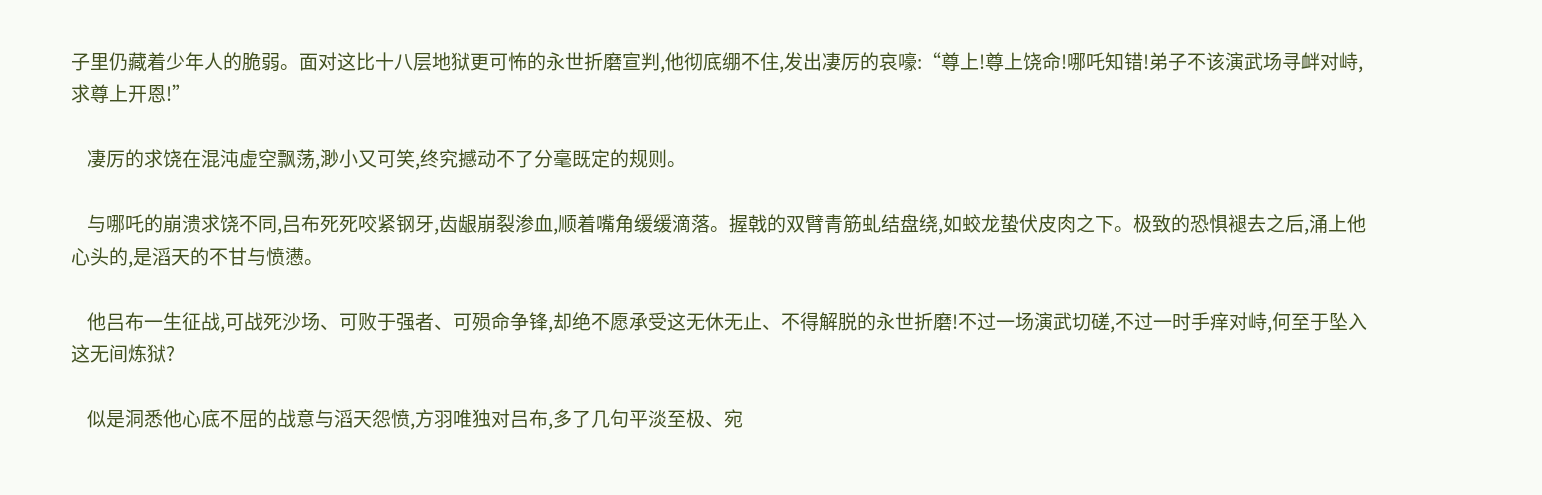子里仍藏着少年人的脆弱。面对这比十八层地狱更可怖的永世折磨宣判,他彻底绷不住,发出凄厉的哀嚎:“尊上!尊上饶命!哪吒知错!弟子不该演武场寻衅对峙,求尊上开恩!”

    凄厉的求饶在混沌虚空飘荡,渺小又可笑,终究撼动不了分毫既定的规则。

    与哪吒的崩溃求饶不同,吕布死死咬紧钢牙,齿龈崩裂渗血,顺着嘴角缓缓滴落。握戟的双臂青筋虬结盘绕,如蛟龙蛰伏皮肉之下。极致的恐惧褪去之后,涌上他心头的,是滔天的不甘与愤懑。

    他吕布一生征战,可战死沙场、可败于强者、可殒命争锋,却绝不愿承受这无休无止、不得解脱的永世折磨!不过一场演武切磋,不过一时手痒对峙,何至于坠入这无间炼狱?

    似是洞悉他心底不屈的战意与滔天怨愤,方羽唯独对吕布,多了几句平淡至极、宛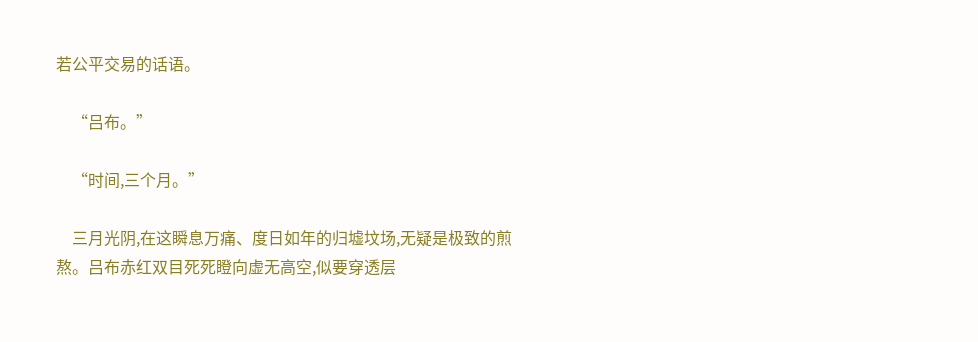若公平交易的话语。

    “吕布。”

    “时间,三个月。”

    三月光阴,在这瞬息万痛、度日如年的归墟坟场,无疑是极致的煎熬。吕布赤红双目死死瞪向虚无高空,似要穿透层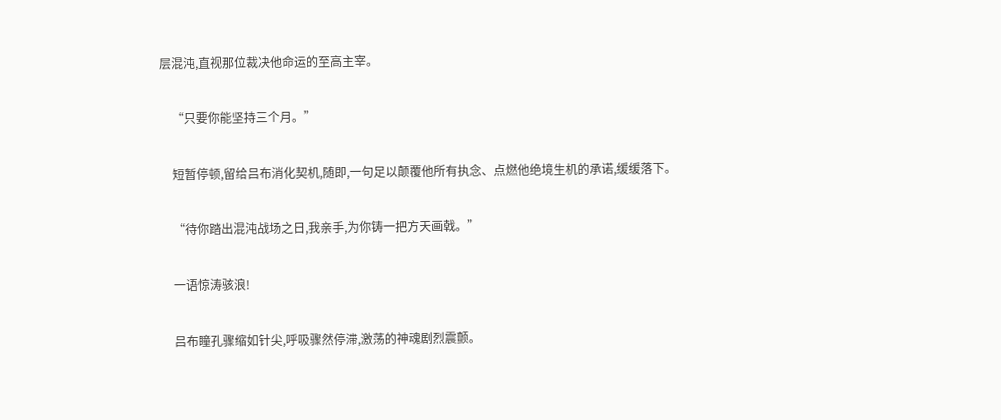层混沌,直视那位裁决他命运的至高主宰。

    “只要你能坚持三个月。”

    短暂停顿,留给吕布消化契机,随即,一句足以颠覆他所有执念、点燃他绝境生机的承诺,缓缓落下。

    “待你踏出混沌战场之日,我亲手,为你铸一把方天画戟。”

    一语惊涛骇浪!

    吕布瞳孔骤缩如针尖,呼吸骤然停滞,激荡的神魂剧烈震颤。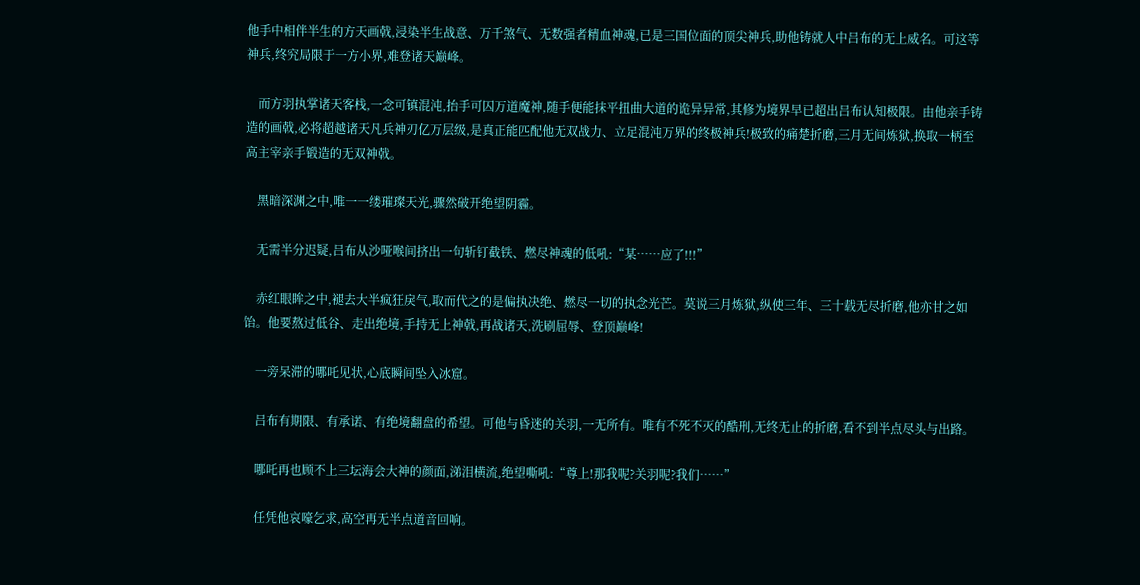他手中相伴半生的方天画戟,浸染半生战意、万千煞气、无数强者精血神魂,已是三国位面的顶尖神兵,助他铸就人中吕布的无上威名。可这等神兵,终究局限于一方小界,难登诸天巅峰。

    而方羽执掌诸天客栈,一念可镇混沌,抬手可囚万道魔神,随手便能抹平扭曲大道的诡异异常,其修为境界早已超出吕布认知极限。由他亲手铸造的画戟,必将超越诸天凡兵神刃亿万层级,是真正能匹配他无双战力、立足混沌万界的终极神兵!极致的痛楚折磨,三月无间炼狱,换取一柄至高主宰亲手锻造的无双神戟。

    黑暗深渊之中,唯一一缕璀璨天光,骤然破开绝望阴霾。

    无需半分迟疑,吕布从沙哑喉间挤出一句斩钉截铁、燃尽神魂的低吼:“某……应了!!!”

    赤红眼眸之中,褪去大半疯狂戾气,取而代之的是偏执决绝、燃尽一切的执念光芒。莫说三月炼狱,纵使三年、三十载无尽折磨,他亦甘之如饴。他要熬过低谷、走出绝境,手持无上神戟,再战诸天,洗刷屈辱、登顶巅峰!

    一旁呆滞的哪吒见状,心底瞬间坠入冰窟。

    吕布有期限、有承诺、有绝境翻盘的希望。可他与昏迷的关羽,一无所有。唯有不死不灭的酷刑,无终无止的折磨,看不到半点尽头与出路。

    哪吒再也顾不上三坛海会大神的颜面,涕泪横流,绝望嘶吼:“尊上!那我呢?关羽呢?我们……”

    任凭他哀嚎乞求,高空再无半点道音回响。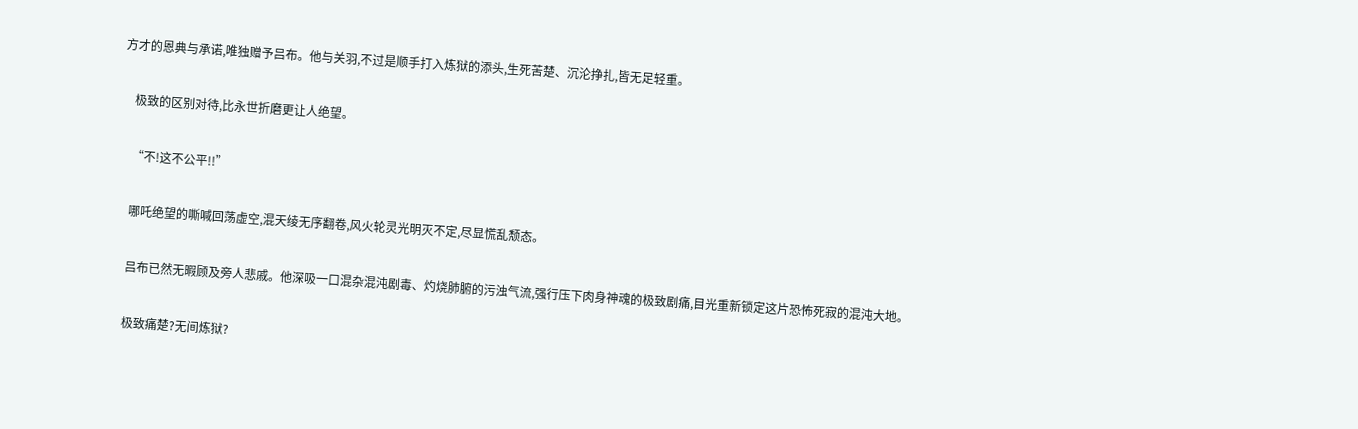方才的恩典与承诺,唯独赠予吕布。他与关羽,不过是顺手打入炼狱的添头,生死苦楚、沉沦挣扎,皆无足轻重。

    极致的区别对待,比永世折磨更让人绝望。

    “不!这不公平!!”

    哪吒绝望的嘶喊回荡虚空,混天绫无序翻卷,风火轮灵光明灭不定,尽显慌乱颓态。

    吕布已然无暇顾及旁人悲戚。他深吸一口混杂混沌剧毒、灼烧肺腑的污浊气流,强行压下肉身神魂的极致剧痛,目光重新锁定这片恐怖死寂的混沌大地。

    极致痛楚?无间炼狱?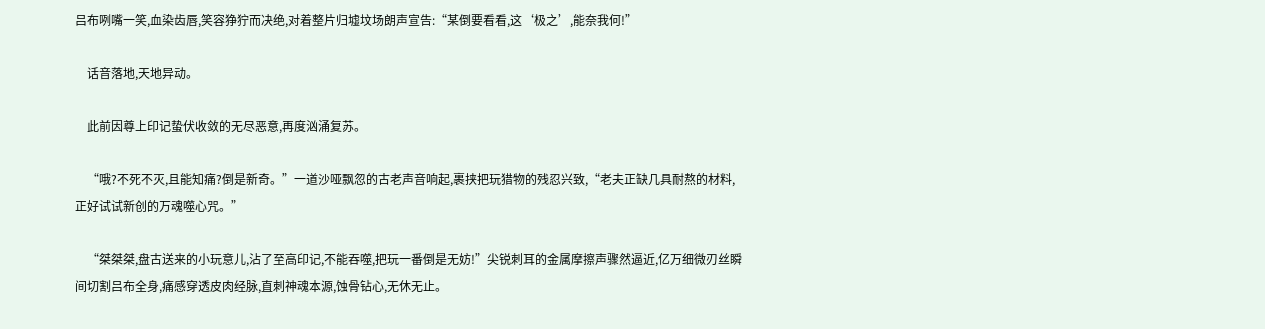吕布咧嘴一笑,血染齿唇,笑容狰狞而决绝,对着整片归墟坟场朗声宣告:“某倒要看看,这‘极之’,能奈我何!”

    话音落地,天地异动。

    此前因尊上印记蛰伏收敛的无尽恶意,再度汹涌复苏。

    “哦?不死不灭,且能知痛?倒是新奇。”一道沙哑飘忽的古老声音响起,裹挟把玩猎物的残忍兴致,“老夫正缺几具耐熬的材料,正好试试新创的万魂噬心咒。”

    “桀桀桀,盘古送来的小玩意儿,沾了至高印记,不能吞噬,把玩一番倒是无妨!”尖锐刺耳的金属摩擦声骤然逼近,亿万细微刃丝瞬间切割吕布全身,痛感穿透皮肉经脉,直刺神魂本源,蚀骨钻心,无休无止。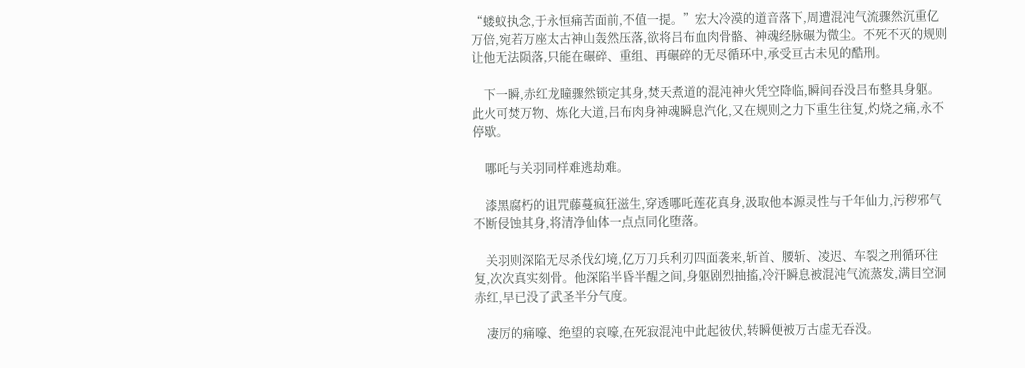“蝼蚁执念,于永恒痛苦面前,不值一提。”宏大冷漠的道音落下,周遭混沌气流骤然沉重亿万倍,宛若万座太古神山轰然压落,欲将吕布血肉骨骼、神魂经脉碾为微尘。不死不灭的规则让他无法陨落,只能在碾碎、重组、再碾碎的无尽循环中,承受亘古未见的酷刑。

    下一瞬,赤红龙瞳骤然锁定其身,焚天煮道的混沌神火凭空降临,瞬间吞没吕布整具身躯。此火可焚万物、炼化大道,吕布肉身神魂瞬息汽化,又在规则之力下重生往复,灼烧之痛,永不停歇。

    哪吒与关羽同样难逃劫难。

    漆黑腐朽的诅咒藤蔓疯狂滋生,穿透哪吒莲花真身,汲取他本源灵性与千年仙力,污秽邪气不断侵蚀其身,将清净仙体一点点同化堕落。

    关羽则深陷无尽杀伐幻境,亿万刀兵利刃四面袭来,斩首、腰斩、凌迟、车裂之刑循环往复,次次真实刻骨。他深陷半昏半醒之间,身躯剧烈抽搐,冷汗瞬息被混沌气流蒸发,满目空洞赤红,早已没了武圣半分气度。

    凄厉的痛嚎、绝望的哀嚎,在死寂混沌中此起彼伏,转瞬便被万古虚无吞没。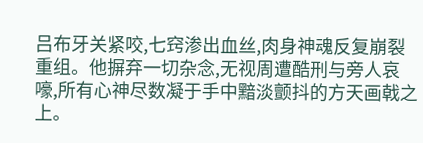吕布牙关紧咬,七窍渗出血丝,肉身神魂反复崩裂重组。他摒弃一切杂念,无视周遭酷刑与旁人哀嚎,所有心神尽数凝于手中黯淡颤抖的方天画戟之上。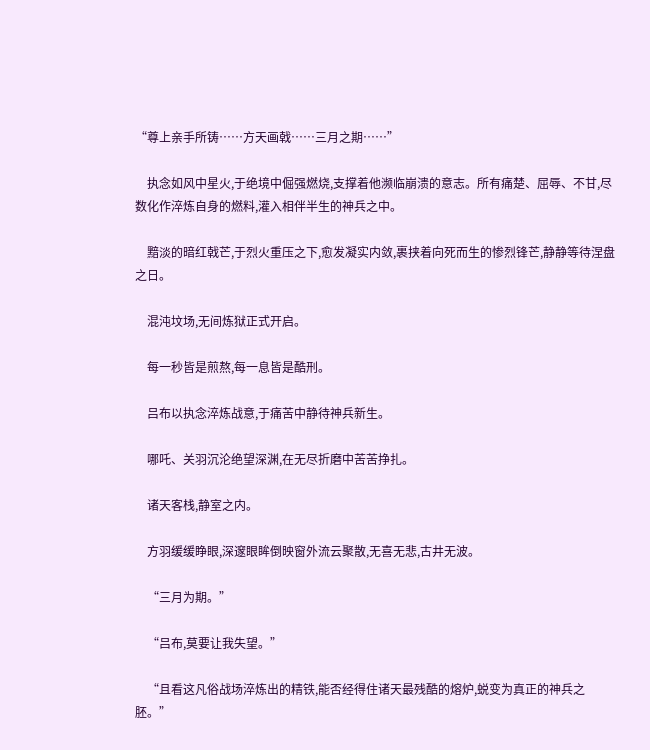“尊上亲手所铸……方天画戟……三月之期……”

    执念如风中星火,于绝境中倔强燃烧,支撑着他濒临崩溃的意志。所有痛楚、屈辱、不甘,尽数化作淬炼自身的燃料,灌入相伴半生的神兵之中。

    黯淡的暗红戟芒,于烈火重压之下,愈发凝实内敛,裹挟着向死而生的惨烈锋芒,静静等待涅盘之日。

    混沌坟场,无间炼狱正式开启。

    每一秒皆是煎熬,每一息皆是酷刑。

    吕布以执念淬炼战意,于痛苦中静待神兵新生。

    哪吒、关羽沉沦绝望深渊,在无尽折磨中苦苦挣扎。

    诸天客栈,静室之内。

    方羽缓缓睁眼,深邃眼眸倒映窗外流云聚散,无喜无悲,古井无波。

    “三月为期。”

    “吕布,莫要让我失望。”

    “且看这凡俗战场淬炼出的精铁,能否经得住诸天最残酷的熔炉,蜕变为真正的神兵之胚。”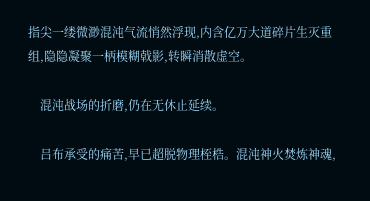指尖一缕微渺混沌气流悄然浮现,内含亿万大道碎片生灭重组,隐隐凝聚一柄模糊戟影,转瞬消散虚空。

    混沌战场的折磨,仍在无休止延续。

    吕布承受的痛苦,早已超脱物理桎梏。混沌神火焚炼神魂,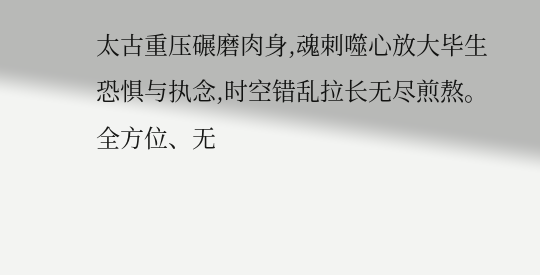太古重压碾磨肉身,魂刺噬心放大毕生恐惧与执念,时空错乱拉长无尽煎熬。全方位、无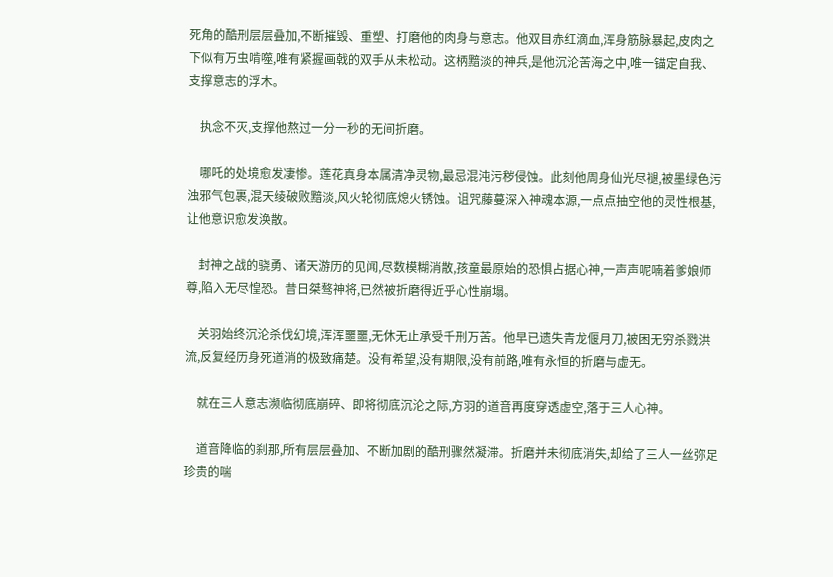死角的酷刑层层叠加,不断摧毁、重塑、打磨他的肉身与意志。他双目赤红滴血,浑身筋脉暴起,皮肉之下似有万虫啃噬,唯有紧握画戟的双手从未松动。这柄黯淡的神兵,是他沉沦苦海之中,唯一锚定自我、支撑意志的浮木。

    执念不灭,支撑他熬过一分一秒的无间折磨。

    哪吒的处境愈发凄惨。莲花真身本属清净灵物,最忌混沌污秽侵蚀。此刻他周身仙光尽褪,被墨绿色污浊邪气包裹,混天绫破败黯淡,风火轮彻底熄火锈蚀。诅咒藤蔓深入神魂本源,一点点抽空他的灵性根基,让他意识愈发涣散。

    封神之战的骁勇、诸天游历的见闻,尽数模糊消散,孩童最原始的恐惧占据心神,一声声呢喃着爹娘师尊,陷入无尽惶恐。昔日桀骜神将,已然被折磨得近乎心性崩塌。

    关羽始终沉沦杀伐幻境,浑浑噩噩,无休无止承受千刑万苦。他早已遗失青龙偃月刀,被困无穷杀戮洪流,反复经历身死道消的极致痛楚。没有希望,没有期限,没有前路,唯有永恒的折磨与虚无。

    就在三人意志濒临彻底崩碎、即将彻底沉沦之际,方羽的道音再度穿透虚空,落于三人心神。

    道音降临的刹那,所有层层叠加、不断加剧的酷刑骤然凝滞。折磨并未彻底消失,却给了三人一丝弥足珍贵的喘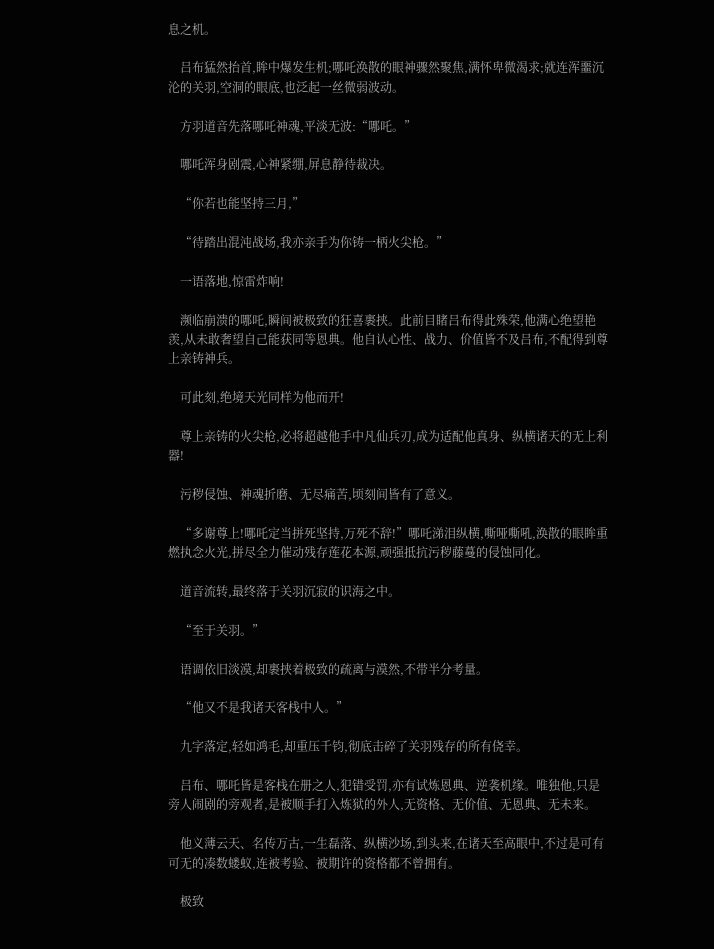息之机。

    吕布猛然抬首,眸中爆发生机;哪吒涣散的眼神骤然聚焦,满怀卑微渴求;就连浑噩沉沦的关羽,空洞的眼底,也泛起一丝微弱波动。

    方羽道音先落哪吒神魂,平淡无波:“哪吒。”

    哪吒浑身剧震,心神紧绷,屏息静待裁决。

    “你若也能坚持三月,”

    “待踏出混沌战场,我亦亲手为你铸一柄火尖枪。”

    一语落地,惊雷炸响!

    濒临崩溃的哪吒,瞬间被极致的狂喜裹挟。此前目睹吕布得此殊荣,他满心绝望艳羡,从未敢奢望自己能获同等恩典。他自认心性、战力、价值皆不及吕布,不配得到尊上亲铸神兵。

    可此刻,绝境天光同样为他而开!

    尊上亲铸的火尖枪,必将超越他手中凡仙兵刃,成为适配他真身、纵横诸天的无上利器!

    污秽侵蚀、神魂折磨、无尽痛苦,顷刻间皆有了意义。

    “多谢尊上!哪吒定当拼死坚持,万死不辞!”哪吒涕泪纵横,嘶哑嘶吼,涣散的眼眸重燃执念火光,拼尽全力催动残存莲花本源,顽强抵抗污秽藤蔓的侵蚀同化。

    道音流转,最终落于关羽沉寂的识海之中。

    “至于关羽。”

    语调依旧淡漠,却裹挟着极致的疏离与漠然,不带半分考量。

    “他又不是我诸天客栈中人。”

    九字落定,轻如鸿毛,却重压千钧,彻底击碎了关羽残存的所有侥幸。

    吕布、哪吒皆是客栈在册之人,犯错受罚,亦有试炼恩典、逆袭机缘。唯独他,只是旁人闹剧的旁观者,是被顺手打入炼狱的外人,无资格、无价值、无恩典、无未来。

    他义薄云天、名传万古,一生磊落、纵横沙场,到头来,在诸天至高眼中,不过是可有可无的凑数蝼蚁,连被考验、被期许的资格都不曾拥有。

    极致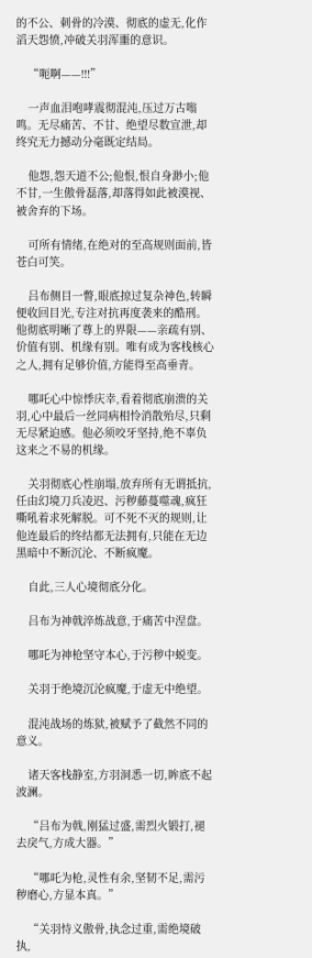的不公、刺骨的冷漠、彻底的虚无,化作滔天怨愤,冲破关羽浑噩的意识。

    “呃啊——!!!”

    一声血泪咆哮震彻混沌,压过万古嗡鸣。无尽痛苦、不甘、绝望尽数宣泄,却终究无力撼动分毫既定结局。

    他怨,怨天道不公;他恨,恨自身渺小;他不甘,一生傲骨磊落,却落得如此被漠视、被舍弃的下场。

    可所有情绪,在绝对的至高规则面前,皆苍白可笑。

    吕布侧目一瞥,眼底掠过复杂神色,转瞬便收回目光,专注对抗再度袭来的酷刑。他彻底明晰了尊上的界限——亲疏有别、价值有别、机缘有别。唯有成为客栈核心之人,拥有足够价值,方能得至高垂青。

    哪吒心中惊悸庆幸,看着彻底崩溃的关羽,心中最后一丝同病相怜消散殆尽,只剩无尽紧迫感。他必须咬牙坚持,绝不辜负这来之不易的机缘。

    关羽彻底心性崩塌,放弃所有无谓抵抗,任由幻境刀兵凌迟、污秽藤蔓噬魂,疯狂嘶吼着求死解脱。可不死不灭的规则,让他连最后的终结都无法拥有,只能在无边黑暗中不断沉沦、不断疯魔。

    自此,三人心境彻底分化。

    吕布为神戟淬炼战意,于痛苦中涅盘。

    哪吒为神枪坚守本心,于污秽中蜕变。

    关羽于绝境沉沦疯魔,于虚无中绝望。

    混沌战场的炼狱,被赋予了截然不同的意义。

    诸天客栈静室,方羽洞悉一切,眸底不起波澜。

    “吕布为戟,刚猛过盛,需烈火锻打,褪去戾气,方成大器。”

    “哪吒为枪,灵性有余,坚韧不足,需污秽磨心,方显本真。”

    “关羽恃义傲骨,执念过重,需绝境破执,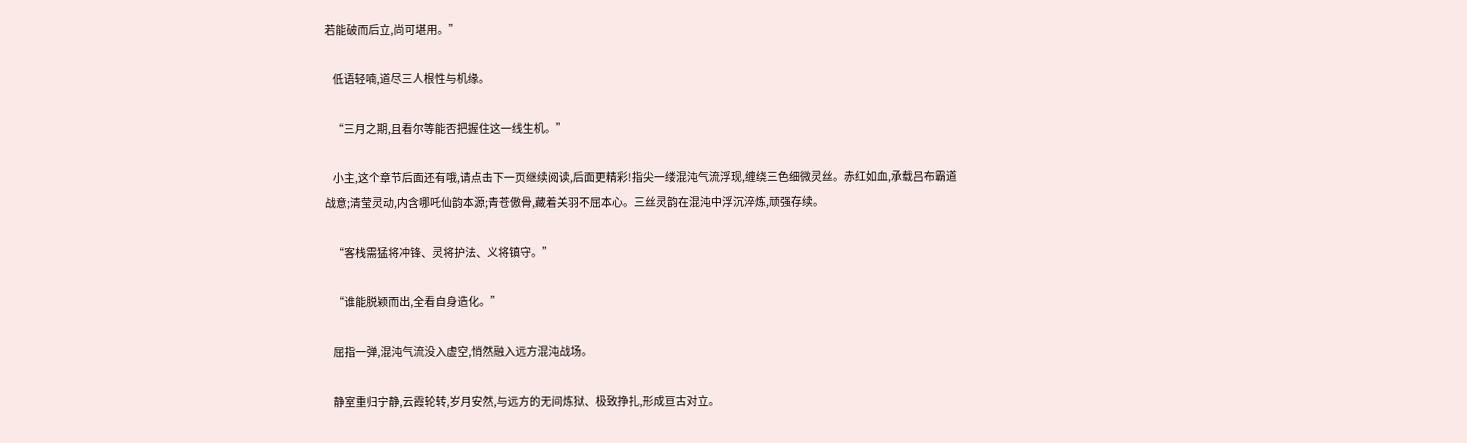若能破而后立,尚可堪用。”

    低语轻喃,道尽三人根性与机缘。

    “三月之期,且看尔等能否把握住这一线生机。”

    小主,这个章节后面还有哦,请点击下一页继续阅读,后面更精彩!指尖一缕混沌气流浮现,缠绕三色细微灵丝。赤红如血,承载吕布霸道战意;清莹灵动,内含哪吒仙韵本源;青苍傲骨,藏着关羽不屈本心。三丝灵韵在混沌中浮沉淬炼,顽强存续。

    “客栈需猛将冲锋、灵将护法、义将镇守。”

    “谁能脱颖而出,全看自身造化。”

    屈指一弹,混沌气流没入虚空,悄然融入远方混沌战场。

    静室重归宁静,云霞轮转,岁月安然,与远方的无间炼狱、极致挣扎,形成亘古对立。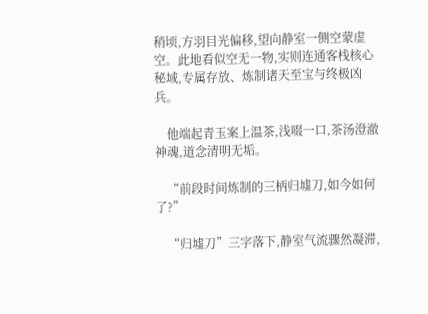稍顷,方羽目光偏移,望向静室一侧空蒙虚空。此地看似空无一物,实则连通客栈核心秘域,专属存放、炼制诸天至宝与终极凶兵。

    他端起青玉案上温茶,浅啜一口,茶汤澄澈神魂,道念清明无垢。

    “前段时间炼制的三柄归墟刀,如今如何了?”

    “归墟刀”三字落下,静室气流骤然凝滞,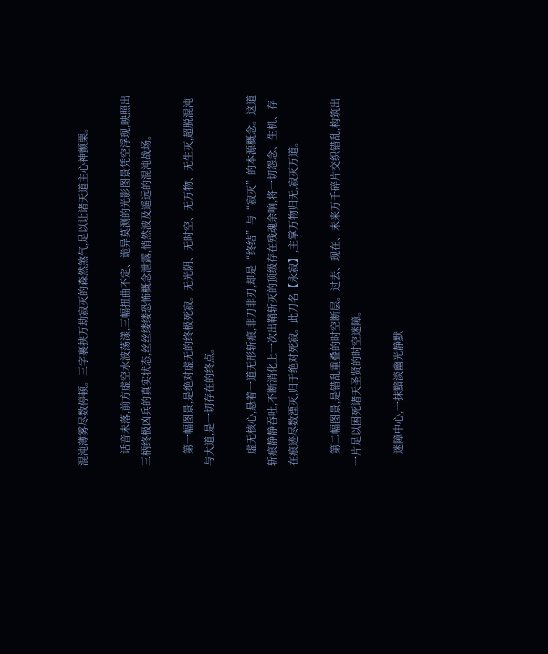混沌薄雾尽数停顿。三字裹挟万劫寂灭的森然煞气,足以让诸天道主心神颤栗。

    话音未落,前方虚空水波荡漾,三幅扭曲不定、诡异莫测的光影图景凭空浮现,映照出三柄终极凶兵的真实状态,丝丝缕缕恐怖概念泄露,悄然波及遥远的混沌战场。

    第一幅图景,是绝对虚无的终极死寂。无光阴、无时空、无万物、无生灭,超脱混沌与大道,是一切存在的终点。

    虚无核心,悬着一道无形斩痕,非刀非刃,却是“终结”与“寂灭”的本源概念。这道斩痕静静吞吐,不断消化上一次出鞘斩灭的顶级存在残魂余响,将一切怨念、生机、存在痕迹尽数湮灭,归于绝对死寂。此刀名【永寂】,主掌万物归无,寂灭万道。

    第二幅图景,是错乱重叠的时空断层。过去、现在、未来万千碎片交织错乱,构筑出一片足以困死诸天圣贤的时空迷障。

    迷障中心,一抹黯淡幽光静默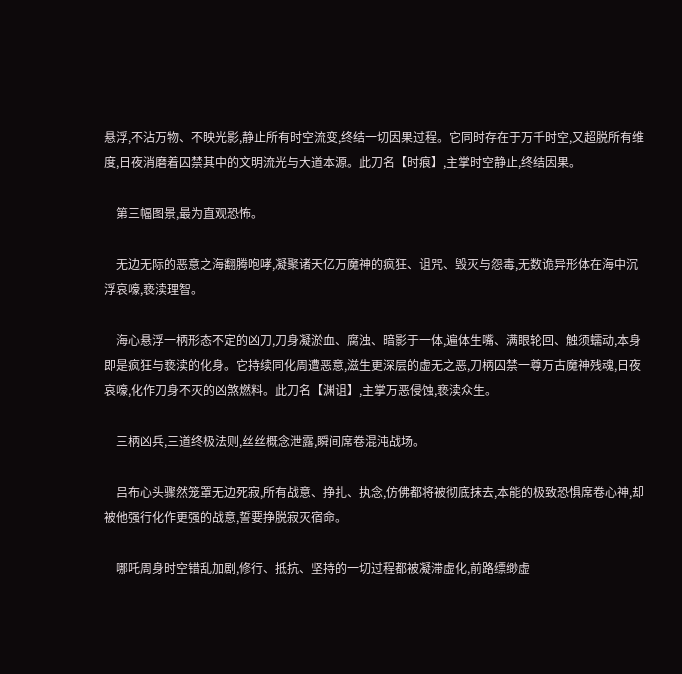悬浮,不沾万物、不映光影,静止所有时空流变,终结一切因果过程。它同时存在于万千时空,又超脱所有维度,日夜消磨着囚禁其中的文明流光与大道本源。此刀名【时痕】,主掌时空静止,终结因果。

    第三幅图景,最为直观恐怖。

    无边无际的恶意之海翻腾咆哮,凝聚诸天亿万魔神的疯狂、诅咒、毁灭与怨毒,无数诡异形体在海中沉浮哀嚎,亵渎理智。

    海心悬浮一柄形态不定的凶刀,刀身凝淤血、腐浊、暗影于一体,遍体生嘴、满眼轮回、触须蠕动,本身即是疯狂与亵渎的化身。它持续同化周遭恶意,滋生更深层的虚无之恶,刀柄囚禁一尊万古魔神残魂,日夜哀嚎,化作刀身不灭的凶煞燃料。此刀名【渊诅】,主掌万恶侵蚀,亵渎众生。

    三柄凶兵,三道终极法则,丝丝概念泄露,瞬间席卷混沌战场。

    吕布心头骤然笼罩无边死寂,所有战意、挣扎、执念,仿佛都将被彻底抹去,本能的极致恐惧席卷心神,却被他强行化作更强的战意,誓要挣脱寂灭宿命。

    哪吒周身时空错乱加剧,修行、抵抗、坚持的一切过程都被凝滞虚化,前路缥缈虚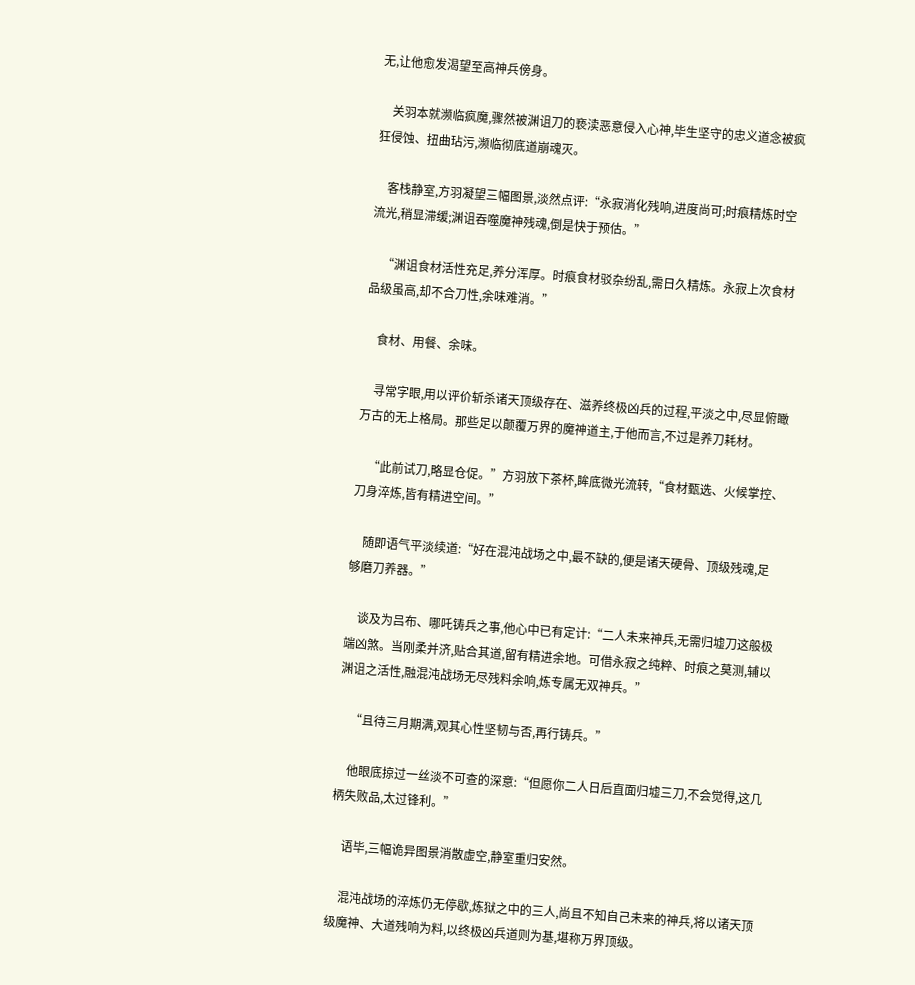无,让他愈发渴望至高神兵傍身。

    关羽本就濒临疯魔,骤然被渊诅刀的亵渎恶意侵入心神,毕生坚守的忠义道念被疯狂侵蚀、扭曲玷污,濒临彻底道崩魂灭。

    客栈静室,方羽凝望三幅图景,淡然点评:“永寂消化残响,进度尚可;时痕精炼时空流光,稍显滞缓;渊诅吞噬魔神残魂,倒是快于预估。”

    “渊诅食材活性充足,养分浑厚。时痕食材驳杂纷乱,需日久精炼。永寂上次食材品级虽高,却不合刀性,余味难消。”

    食材、用餐、余味。

    寻常字眼,用以评价斩杀诸天顶级存在、滋养终极凶兵的过程,平淡之中,尽显俯瞰万古的无上格局。那些足以颠覆万界的魔神道主,于他而言,不过是养刀耗材。

    “此前试刀,略显仓促。”方羽放下茶杯,眸底微光流转,“食材甄选、火候掌控、刀身淬炼,皆有精进空间。”

    随即语气平淡续道:“好在混沌战场之中,最不缺的,便是诸天硬骨、顶级残魂,足够磨刀养器。”

    谈及为吕布、哪吒铸兵之事,他心中已有定计:“二人未来神兵,无需归墟刀这般极端凶煞。当刚柔并济,贴合其道,留有精进余地。可借永寂之纯粹、时痕之莫测,辅以渊诅之活性,融混沌战场无尽残料余响,炼专属无双神兵。”

    “且待三月期满,观其心性坚韧与否,再行铸兵。”

    他眼底掠过一丝淡不可查的深意:“但愿你二人日后直面归墟三刀,不会觉得,这几柄失败品,太过锋利。”

    语毕,三幅诡异图景消散虚空,静室重归安然。

    混沌战场的淬炼仍无停歇,炼狱之中的三人,尚且不知自己未来的神兵,将以诸天顶级魔神、大道残响为料,以终极凶兵道则为基,堪称万界顶级。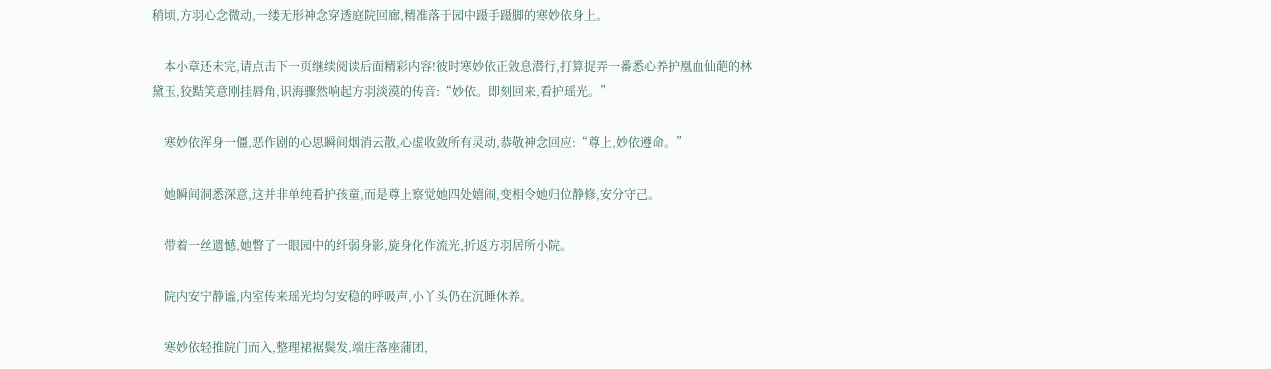稍顷,方羽心念微动,一缕无形神念穿透庭院回廊,精准落于园中蹑手蹑脚的寒妙依身上。

    本小章还未完,请点击下一页继续阅读后面精彩内容!彼时寒妙依正敛息潜行,打算捉弄一番悉心养护凰血仙葩的林黛玉,狡黠笑意刚挂唇角,识海骤然响起方羽淡漠的传音:“妙依。即刻回来,看护瑶光。”

    寒妙依浑身一僵,恶作剧的心思瞬间烟消云散,心虚收敛所有灵动,恭敬神念回应:“尊上,妙依遵命。”

    她瞬间洞悉深意,这并非单纯看护孩童,而是尊上察觉她四处嬉闹,变相令她归位静修,安分守己。

    带着一丝遗憾,她瞥了一眼园中的纤弱身影,旋身化作流光,折返方羽居所小院。

    院内安宁静谧,内室传来瑶光均匀安稳的呼吸声,小丫头仍在沉睡休养。

    寒妙依轻推院门而入,整理裙裾鬓发,端庄落座蒲团,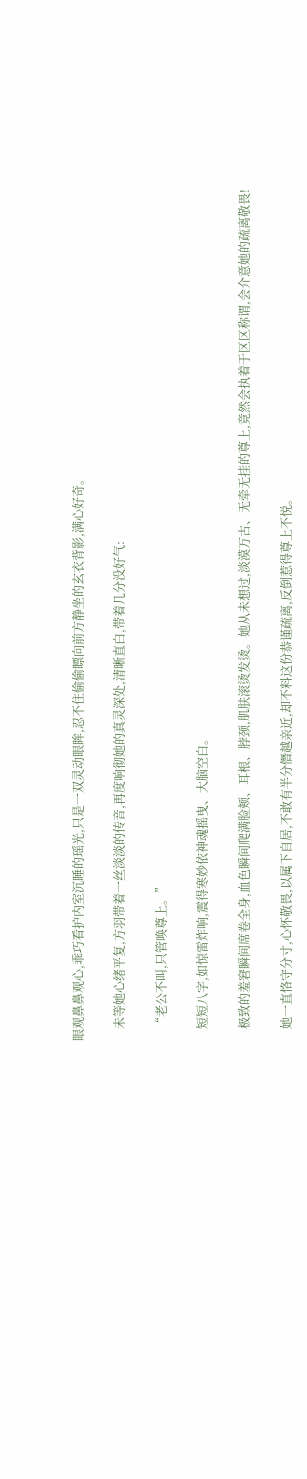眼观鼻鼻观心,乖巧看护内室沉睡的瑶光,只是一双灵动眼眸,忍不住偷偷瞟向前方静坐的玄衣背影,满心好奇。

    未等她心绪平复,方羽带着一丝淡淡的传音,再度响彻她的真灵深处,清晰直白,带着几分没好气:

    “老公不叫,只管唤尊上。”

    短短八字,如惊雷炸响,震得寒妙依神魂摇曳、大脑空白。

    极致的羞窘瞬间席卷全身,血色瞬间爬满脸颊、耳根、脖颈,肌肤滚烫发烫。她从未想过,淡漠万古、无牵无挂的尊上,竟然会执着于区区称谓,会介意她的疏离敬畏!

    她一直恪守分寸,心怀敬畏,以属下自居,不敢有半分僭越亲近,却不料这份恭谨疏离,反倒惹得尊上不悦。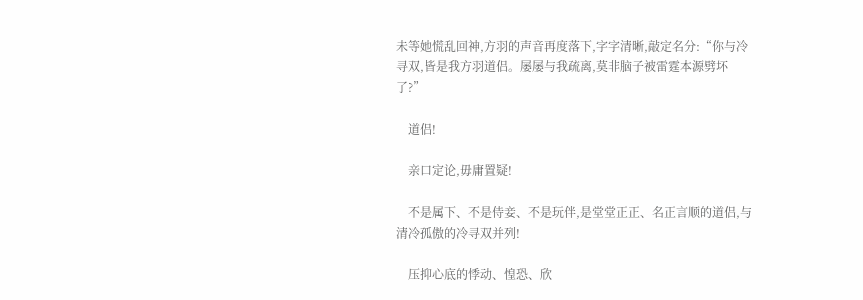未等她慌乱回神,方羽的声音再度落下,字字清晰,敲定名分:“你与冷寻双,皆是我方羽道侣。屡屡与我疏离,莫非脑子被雷霆本源劈坏了?”

    道侣!

    亲口定论,毋庸置疑!

    不是属下、不是侍妾、不是玩伴,是堂堂正正、名正言顺的道侣,与清冷孤傲的冷寻双并列!

    压抑心底的悸动、惶恐、欣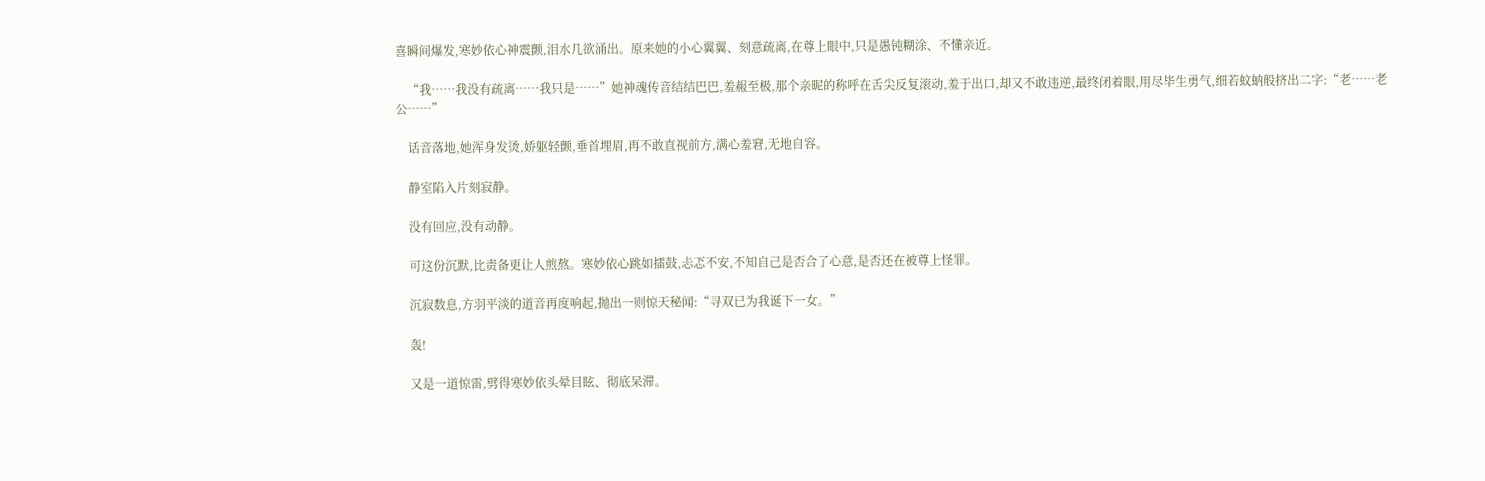喜瞬间爆发,寒妙依心神震颤,泪水几欲涌出。原来她的小心翼翼、刻意疏离,在尊上眼中,只是愚钝糊涂、不懂亲近。

    “我……我没有疏离……我只是……”她神魂传音结结巴巴,羞赧至极,那个亲昵的称呼在舌尖反复滚动,羞于出口,却又不敢违逆,最终闭着眼,用尽毕生勇气,细若蚊蚋般挤出二字:“老……老公……”

    话音落地,她浑身发烫,娇躯轻颤,垂首埋眉,再不敢直视前方,满心羞窘,无地自容。

    静室陷入片刻寂静。

    没有回应,没有动静。

    可这份沉默,比责备更让人煎熬。寒妙依心跳如擂鼓,忐忑不安,不知自己是否合了心意,是否还在被尊上怪罪。

    沉寂数息,方羽平淡的道音再度响起,抛出一则惊天秘闻:“寻双已为我诞下一女。”

    轰!

    又是一道惊雷,劈得寒妙依头晕目眩、彻底呆滞。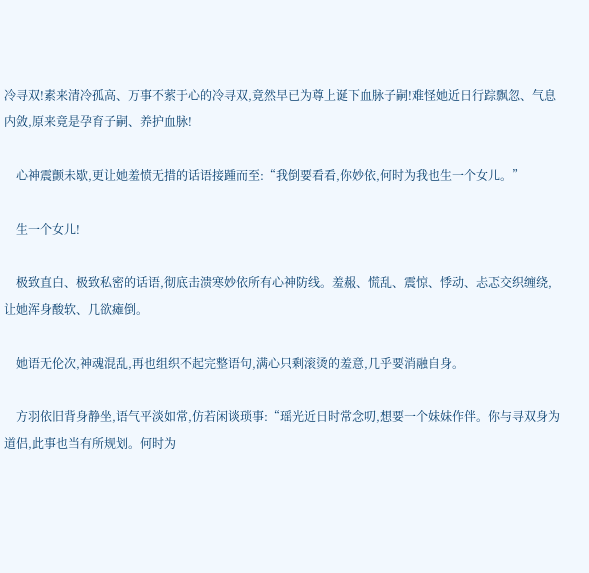冷寻双!素来清冷孤高、万事不萦于心的冷寻双,竟然早已为尊上诞下血脉子嗣!难怪她近日行踪飘忽、气息内敛,原来竟是孕育子嗣、养护血脉!

    心神震颤未歇,更让她羞愤无措的话语接踵而至:“我倒要看看,你妙依,何时为我也生一个女儿。”

    生一个女儿!

    极致直白、极致私密的话语,彻底击溃寒妙依所有心神防线。羞赧、慌乱、震惊、悸动、忐忑交织缠绕,让她浑身酸软、几欲瘫倒。

    她语无伦次,神魂混乱,再也组织不起完整语句,满心只剩滚烫的羞意,几乎要消融自身。

    方羽依旧背身静坐,语气平淡如常,仿若闲谈琐事:“瑶光近日时常念叨,想要一个妹妹作伴。你与寻双身为道侣,此事也当有所规划。何时为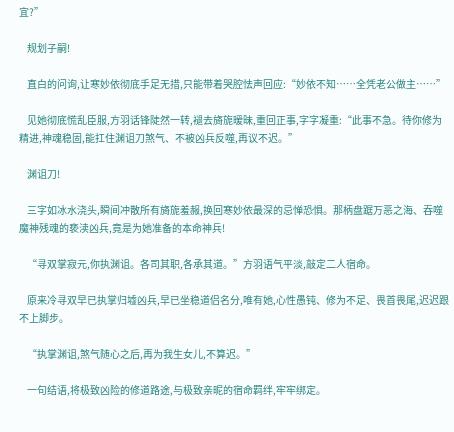宜?”

    规划子嗣!

    直白的问询,让寒妙依彻底手足无措,只能带着哭腔怯声回应:“妙依不知……全凭老公做主……”

    见她彻底慌乱臣服,方羽话锋陡然一转,褪去旖旎暧昧,重回正事,字字凝重:“此事不急。待你修为精进,神魂稳固,能扛住渊诅刀煞气、不被凶兵反噬,再议不迟。”

    渊诅刀!

    三字如冰水浇头,瞬间冲散所有旖旎羞赧,换回寒妙依最深的忌惮恐惧。那柄盘踞万恶之海、吞噬魔神残魂的亵渎凶兵,竟是为她准备的本命神兵!

    “寻双掌寂元,你执渊诅。各司其职,各承其道。”方羽语气平淡,敲定二人宿命。

    原来冷寻双早已执掌归墟凶兵,早已坐稳道侣名分,唯有她,心性愚钝、修为不足、畏首畏尾,迟迟跟不上脚步。

    “执掌渊诅,煞气随心之后,再为我生女儿,不算迟。”

    一句结语,将极致凶险的修道路途,与极致亲昵的宿命羁绊,牢牢绑定。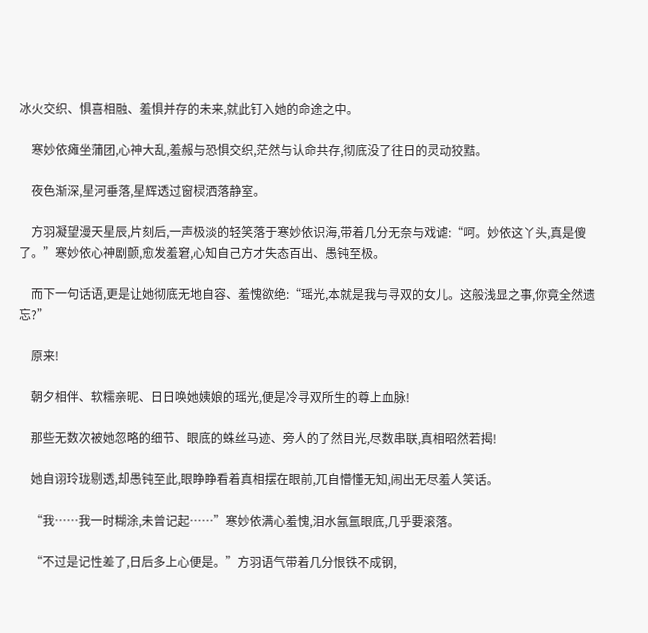冰火交织、惧喜相融、羞惧并存的未来,就此钉入她的命途之中。

    寒妙依瘫坐蒲团,心神大乱,羞赧与恐惧交织,茫然与认命共存,彻底没了往日的灵动狡黠。

    夜色渐深,星河垂落,星辉透过窗棂洒落静室。

    方羽凝望漫天星辰,片刻后,一声极淡的轻笑落于寒妙依识海,带着几分无奈与戏谑:“呵。妙依这丫头,真是傻了。”寒妙依心神剧颤,愈发羞窘,心知自己方才失态百出、愚钝至极。

    而下一句话语,更是让她彻底无地自容、羞愧欲绝:“瑶光,本就是我与寻双的女儿。这般浅显之事,你竟全然遗忘?”

    原来!

    朝夕相伴、软糯亲昵、日日唤她姨娘的瑶光,便是冷寻双所生的尊上血脉!

    那些无数次被她忽略的细节、眼底的蛛丝马迹、旁人的了然目光,尽数串联,真相昭然若揭!

    她自诩玲珑剔透,却愚钝至此,眼睁睁看着真相摆在眼前,兀自懵懂无知,闹出无尽羞人笑话。

    “我……我一时糊涂,未曾记起……”寒妙依满心羞愧,泪水氤氲眼底,几乎要滚落。

    “不过是记性差了,日后多上心便是。”方羽语气带着几分恨铁不成钢,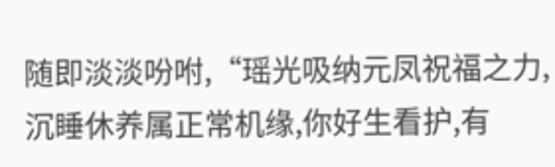随即淡淡吩咐,“瑶光吸纳元凤祝福之力,沉睡休养属正常机缘,你好生看护,有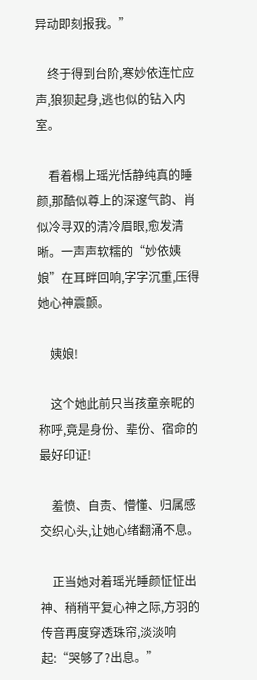异动即刻报我。”

    终于得到台阶,寒妙依连忙应声,狼狈起身,逃也似的钻入内室。

    看着榻上瑶光恬静纯真的睡颜,那酷似尊上的深邃气韵、肖似冷寻双的清冷眉眼,愈发清晰。一声声软糯的“妙依姨娘”在耳畔回响,字字沉重,压得她心神震颤。

    姨娘!

    这个她此前只当孩童亲昵的称呼,竟是身份、辈份、宿命的最好印证!

    羞愤、自责、懵懂、归属感交织心头,让她心绪翻涌不息。

    正当她对着瑶光睡颜怔怔出神、稍稍平复心神之际,方羽的传音再度穿透珠帘,淡淡响起:“哭够了?出息。”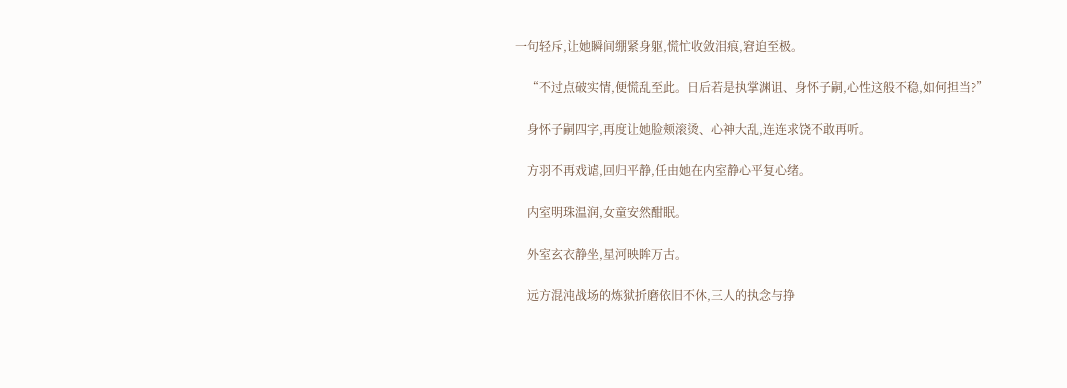一句轻斥,让她瞬间绷紧身躯,慌忙收敛泪痕,窘迫至极。

    “不过点破实情,便慌乱至此。日后若是执掌渊诅、身怀子嗣,心性这般不稳,如何担当?”

    身怀子嗣四字,再度让她脸颊滚烫、心神大乱,连连求饶不敢再听。

    方羽不再戏谑,回归平静,任由她在内室静心平复心绪。

    内室明珠温润,女童安然酣眠。

    外室玄衣静坐,星河映眸万古。

    远方混沌战场的炼狱折磨依旧不休,三人的执念与挣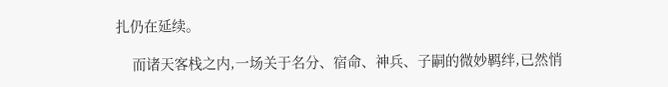扎仍在延续。

    而诸天客栈之内,一场关于名分、宿命、神兵、子嗣的微妙羁绊,已然悄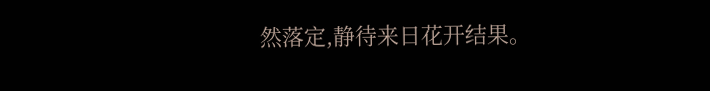然落定,静待来日花开结果。